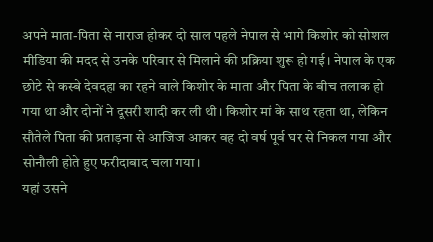अपने माता-पिता से नाराज होकर दो साल पहले नेपाल से भागे किशोर को सोशल मीडिया की मदद से उनके परिवार से मिलाने की प्रक्रिया शुरू हो गई। नेपाल के एक छोटे से कस्बे देवदहा का रहने वाले किशोर के माता और पिता के बीच तलाक हो गया था और दोनों ने दूसरी शादी कर ली थी। किशोर मां के साथ रहता था, लेकिन सौतेले पिता की प्रताड़ना से आजिज आकर वह दो वर्ष पूर्व घर से निकल गया और सोनौली होते हुए फरीदाबाद चला गया।
यहां उसने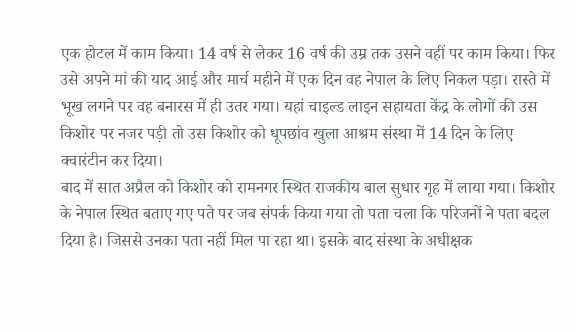एक होटल में काम किया। 14 वर्ष से लेकर 16 वर्ष की उम्र तक उसने वहीं पर काम किया। फिर उसे अपने मां की याद आई और मार्च महीने में एक दिन वह नेपाल के लिए निकल पड़ा। रास्ते में भूख लगने पर वह बनारस में ही उतर गया। यहां चाइल्ड लाइन सहायता केंद्र के लोगों की उस किशोर पर नजर पड़ी तो उस किशोर को धूपछांव खुला आश्रम संस्था में 14 दिन के लिए क्वारंटीन कर दिया।
बाद में सात अप्रैल को किशोर को रामनगर स्थित राजकीय बाल सुधार गृह में लाया गया। किशोर के नेपाल स्थित बताए गए पते पर जब संपर्क किया गया तो पता चला कि परिजनों ने पता बदल दिया है। जिससे उनका पता नहीं मिल पा रहा था। इसके बाद संस्था के अधीक्षक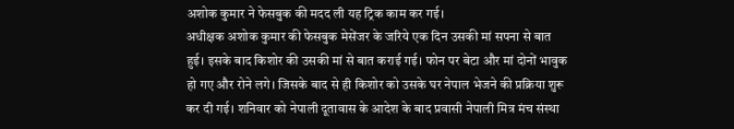अशोक कुमार ने फेसबुक की मदद ली यह ट्रिक काम कर गई।
अधीक्षक अशोक कुमार की फेसबुक मेसेंजर के जरिये एक दिन उसकी मां सपना से बात हुई। इसके बाद किशोर की उसकी मां से बात कराई गई। फोन पर बेटा और मां दोनों भावुक हो गए और रोने लगे। जिसके बाद से ही किशोर को उसके घर नेपाल भेजने की प्रक्रिया शुरू कर दी गई। शनिवार को नेपाली दूतावास के आदेश के बाद प्रवासी नेपाली मित्र मंच संस्था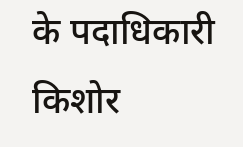के पदाधिकारी किशोर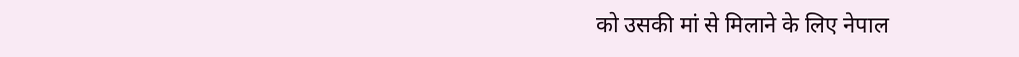को उसकी मां से मिलाने के लिए नेपाल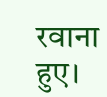रवाना हुए।